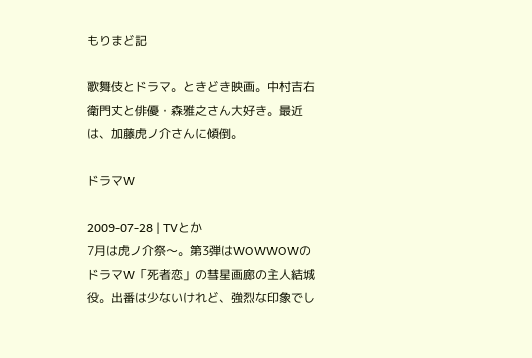もりまど記

歌舞伎とドラマ。ときどき映画。中村吉右衛門丈と俳優・森雅之さん大好き。最近は、加藤虎ノ介さんに傾倒。

ドラマW

2009-07-28 | TVとか
7月は虎ノ介祭〜。第3弾はWOWWOWのドラマW「死者恋」の彗星画廊の主人結城役。出番は少ないけれど、強烈な印象でし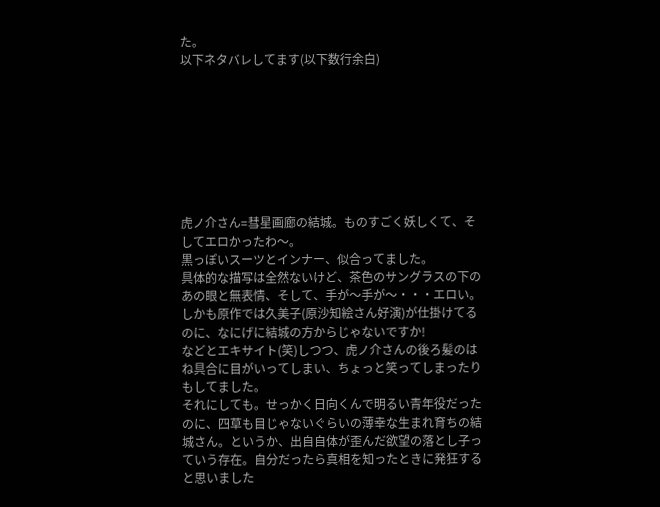た。
以下ネタバレしてます(以下数行余白)








虎ノ介さん=彗星画廊の結城。ものすごく妖しくて、そしてエロかったわ〜。
黒っぽいスーツとインナー、似合ってました。
具体的な描写は全然ないけど、茶色のサングラスの下のあの眼と無表情、そして、手が〜手が〜・・・エロい。
しかも原作では久美子(原沙知絵さん好演)が仕掛けてるのに、なにげに結城の方からじゃないですか!
などとエキサイト(笑)しつつ、虎ノ介さんの後ろ髪のはね具合に目がいってしまい、ちょっと笑ってしまったりもしてました。
それにしても。せっかく日向くんで明るい青年役だったのに、四草も目じゃないぐらいの薄幸な生まれ育ちの結城さん。というか、出自自体が歪んだ欲望の落とし子っていう存在。自分だったら真相を知ったときに発狂すると思いました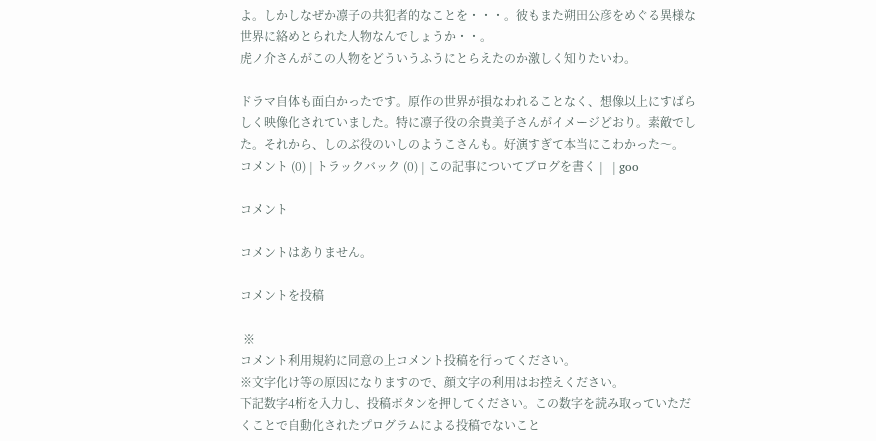よ。しかしなぜか凛子の共犯者的なことを・・・。彼もまた朔田公彦をめぐる異様な世界に絡めとられた人物なんでしょうか・・。
虎ノ介さんがこの人物をどういうふうにとらえたのか激しく知りたいわ。

ドラマ自体も面白かったです。原作の世界が損なわれることなく、想像以上にすばらしく映像化されていました。特に凛子役の余貴美子さんがイメージどおり。素敵でした。それから、しのぶ役のいしのようこさんも。好演すぎて本当にこわかった〜。
コメント (0) | トラックバック (0) | この記事についてブログを書く |   | goo

コメント

コメントはありません。

コメントを投稿

 ※
コメント利用規約に同意の上コメント投稿を行ってください。
※文字化け等の原因になりますので、顔文字の利用はお控えください。
下記数字4桁を入力し、投稿ボタンを押してください。この数字を読み取っていただくことで自動化されたプログラムによる投稿でないこと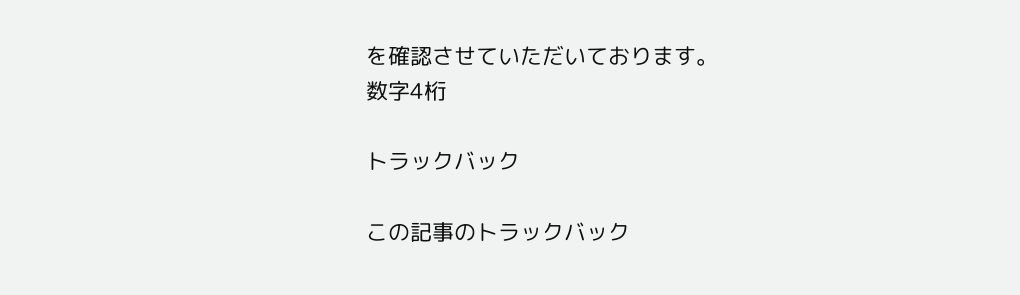を確認させていただいております。
数字4桁

トラックバック

この記事のトラックバック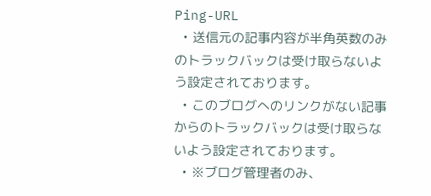Ping-URL
  • 送信元の記事内容が半角英数のみのトラックバックは受け取らないよう設定されております。
  • このブログへのリンクがない記事からのトラックバックは受け取らないよう設定されております。
  • ※ブログ管理者のみ、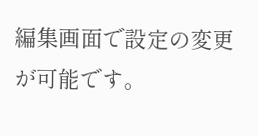編集画面で設定の変更が可能です。